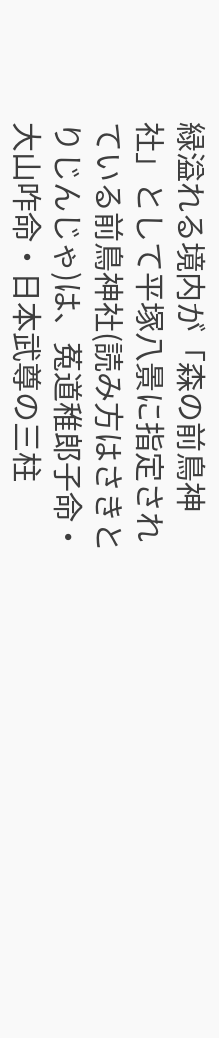緑溢れる境内が「森の前鳥神社」として平塚八景に指定されている前鳥神社(読み方はさきとりじんじゃ)は、菟道稚郎子命・大山咋命・日本武尊の三柱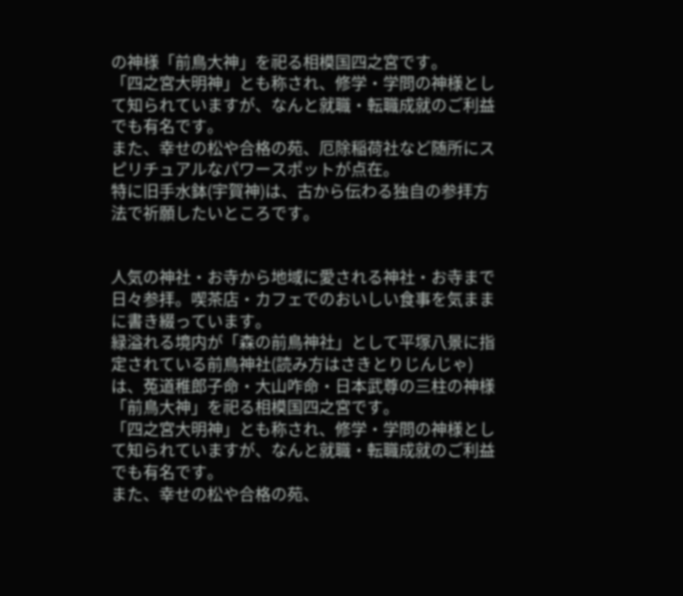の神様「前鳥大神」を祀る相模国四之宮です。
「四之宮大明神」とも称され、修学・学問の神様として知られていますが、なんと就職・転職成就のご利益でも有名です。
また、幸せの松や合格の苑、厄除稲荷社など随所にスピリチュアルなパワースポットが点在。
特に旧手水鉢(宇賀神)は、古から伝わる独自の参拝方法で祈願したいところです。


人気の神社・お寺から地域に愛される神社・お寺まで日々参拝。喫茶店・カフェでのおいしい食事を気ままに書き綴っています。
緑溢れる境内が「森の前鳥神社」として平塚八景に指定されている前鳥神社(読み方はさきとりじんじゃ)は、菟道稚郎子命・大山咋命・日本武尊の三柱の神様「前鳥大神」を祀る相模国四之宮です。
「四之宮大明神」とも称され、修学・学問の神様として知られていますが、なんと就職・転職成就のご利益でも有名です。
また、幸せの松や合格の苑、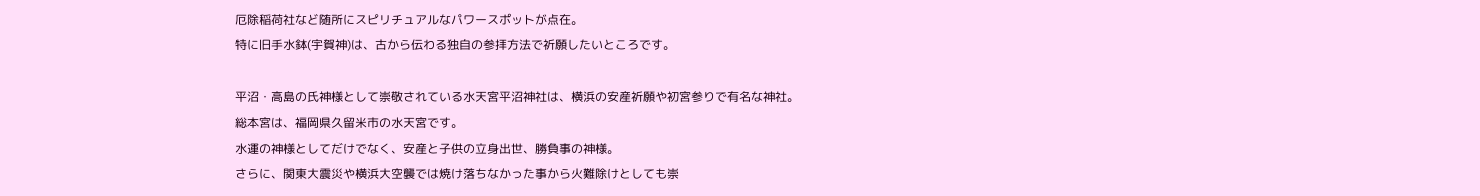厄除稲荷社など随所にスピリチュアルなパワースポットが点在。
特に旧手水鉢(宇賀神)は、古から伝わる独自の参拝方法で祈願したいところです。

平沼・高島の氏神様として崇敬されている水天宮平沼神社は、横浜の安産祈願や初宮参りで有名な神社。
総本宮は、福岡県久留米市の水天宮です。
水運の神様としてだけでなく、安産と子供の立身出世、勝負事の神様。
さらに、関東大震災や横浜大空襲では焼け落ちなかった事から火難除けとしても崇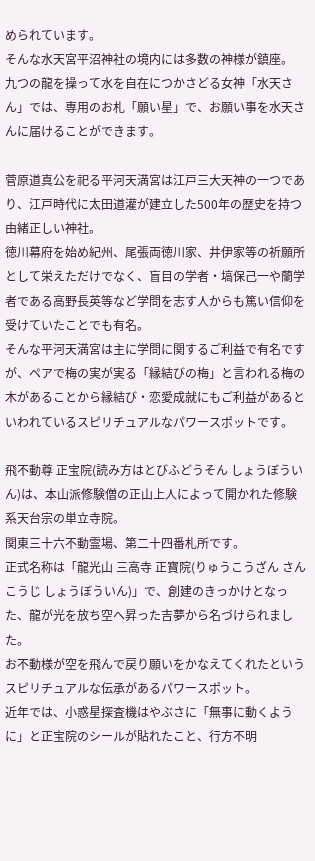められています。
そんな水天宮平沼神社の境内には多数の神様が鎮座。
九つの龍を操って水を自在につかさどる女神「水天さん」では、専用のお札「願い星」で、お願い事を水天さんに届けることができます。

菅原道真公を祀る平河天満宮は江戸三大天神の一つであり、江戸時代に太田道灌が建立した500年の歴史を持つ由緒正しい神社。
徳川幕府を始め紀州、尾張両徳川家、井伊家等の祈願所として栄えただけでなく、盲目の学者・塙保己一や蘭学者である高野長英等など学問を志す人からも篤い信仰を受けていたことでも有名。
そんな平河天満宮は主に学問に関するご利益で有名ですが、ペアで梅の実が実る「縁結びの梅」と言われる梅の木があることから縁結び・恋愛成就にもご利益があるといわれているスピリチュアルなパワースポットです。

飛不動尊 正宝院(読み方はとびふどうそん しょうぼういん)は、本山派修験僧の正山上人によって開かれた修験系天台宗の単立寺院。
関東三十六不動霊場、第二十四番札所です。
正式名称は「龍光山 三高寺 正寶院(りゅうこうざん さんこうじ しょうぼういん)」で、創建のきっかけとなった、龍が光を放ち空へ昇った吉夢から名づけられました。
お不動様が空を飛んで戻り願いをかなえてくれたというスピリチュアルな伝承があるパワースポット。
近年では、小惑星探査機はやぶさに「無事に動くように」と正宝院のシールが貼れたこと、行方不明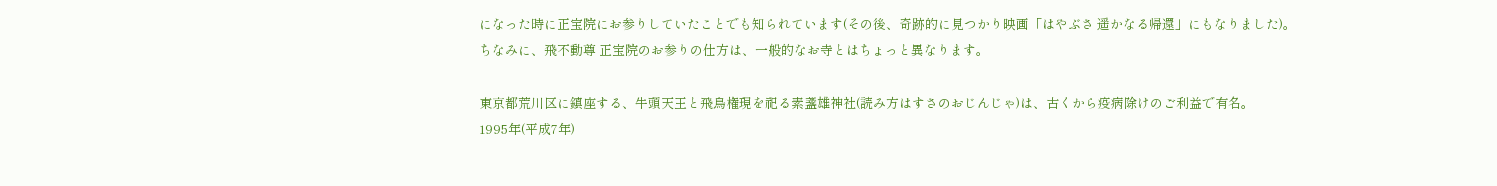になった時に正宝院にお参りしていたことでも知られています(その後、奇跡的に見つかり映画「はやぶさ 遥かなる帰還」にもなりました)。
ちなみに、飛不動尊 正宝院のお参りの仕方は、一般的なお寺とはちょっと異なります。

東京都荒川区に鎮座する、牛頭天王と飛鳥権現を祀る素盞雄神社(読み方はすさのおじんじゃ)は、古くから疫病除けのご利益で有名。
1995年(平成7年)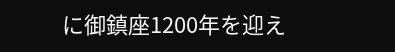に御鎮座1200年を迎え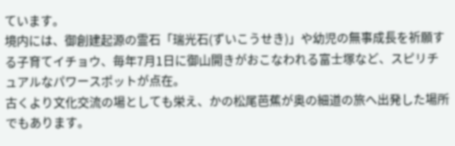ています。
境内には、御創建起源の霊石「瑞光石(ずいこうせき)」や幼児の無事成長を祈願する子育てイチョウ、毎年7月1日に御山開きがおこなわれる富士塚など、スピリチュアルなパワースポットが点在。
古くより文化交流の場としても栄え、かの松尾芭蕉が奥の細道の旅へ出発した場所でもあります。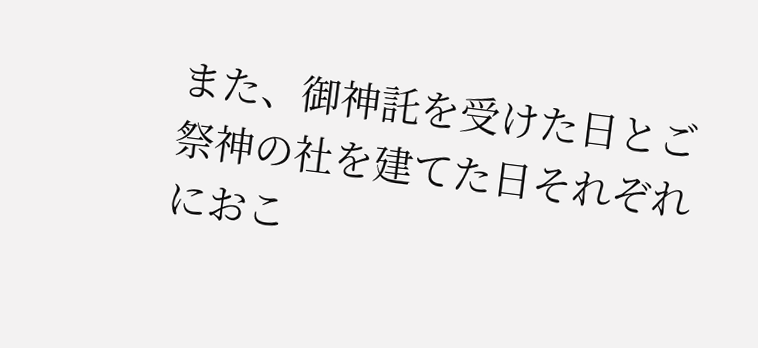また、御神託を受けた日とご祭神の社を建てた日それぞれにおこ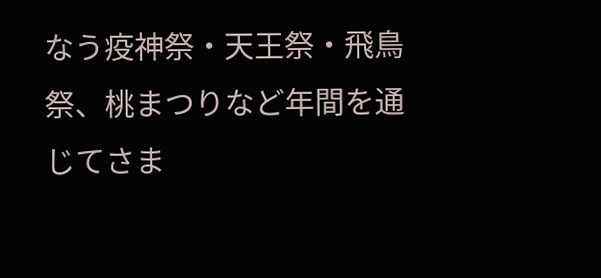なう疫神祭・天王祭・飛鳥祭、桃まつりなど年間を通じてさま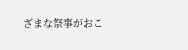ざまな祭事がおこ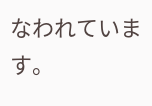なわれています。